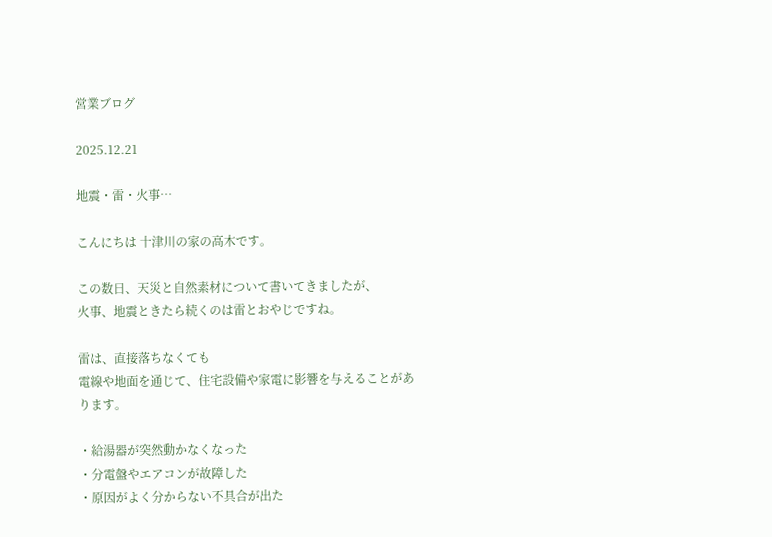営業ブログ

2025.12.21

地震・雷・火事…

こんにちは 十津川の家の高木です。

この数日、天災と自然素材について書いてきましたが、
火事、地震ときたら続くのは雷とおやじですね。

雷は、直接落ちなくても
電線や地面を通じて、住宅設備や家電に影響を与えることがあります。

・給湯器が突然動かなくなった
・分電盤やエアコンが故障した
・原因がよく分からない不具合が出た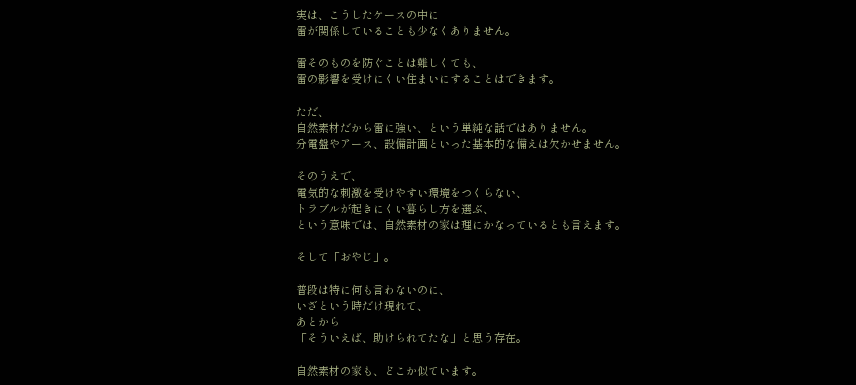実は、こうしたケースの中に
雷が関係していることも少なくありません。

雷そのものを防ぐことは難しくても、
雷の影響を受けにくい住まいにすることはできます。

ただ、
自然素材だから雷に強い、という単純な話ではありません。
分電盤やアース、設備計画といった基本的な備えは欠かせません。

そのうえで、
電気的な刺激を受けやすい環境をつくらない、
トラブルが起きにくい暮らし方を選ぶ、
という意味では、自然素材の家は理にかなっているとも言えます。

そして「おやじ」。

普段は特に何も言わないのに、
いざという時だけ現れて、
あとから
「そういえば、助けられてたな」と思う存在。

自然素材の家も、どこか似ています。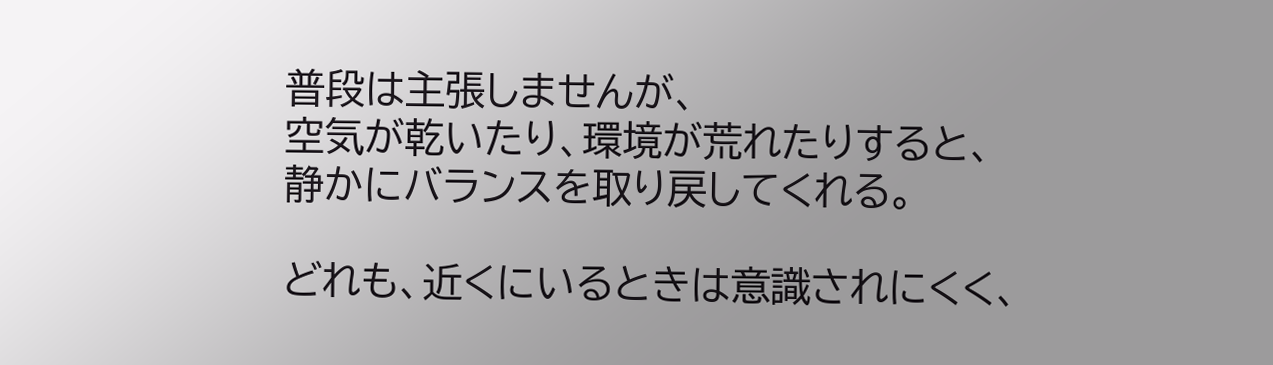普段は主張しませんが、
空気が乾いたり、環境が荒れたりすると、
静かにバランスを取り戻してくれる。

どれも、近くにいるときは意識されにくく、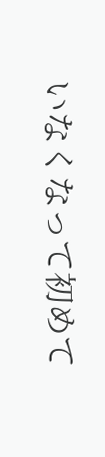いなくなって初めて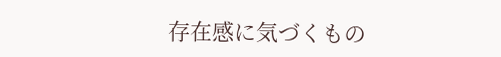存在感に気づくもの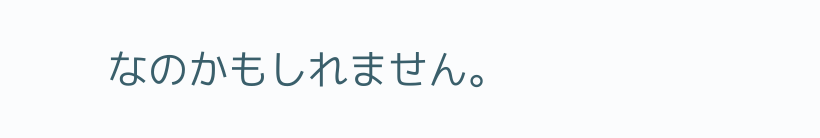なのかもしれません。